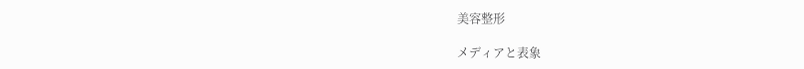美容整形

メディアと表象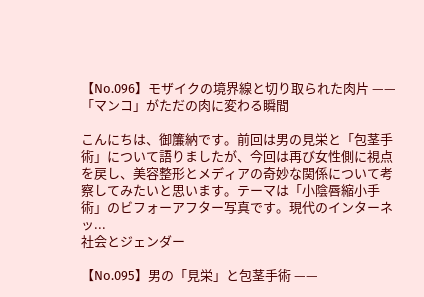【No.096】モザイクの境界線と切り取られた肉片 —— 「マンコ」がただの肉に変わる瞬間

こんにちは、御簾納です。前回は男の見栄と「包茎手術」について語りましたが、今回は再び女性側に視点を戻し、美容整形とメディアの奇妙な関係について考察してみたいと思います。テーマは「小陰唇縮小手術」のビフォーアフター写真です。現代のインターネッ...
社会とジェンダー

【No.095】男の「見栄」と包茎手術 ——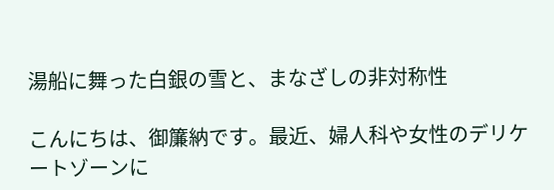湯船に舞った白銀の雪と、まなざしの非対称性

こんにちは、御簾納です。最近、婦人科や女性のデリケートゾーンに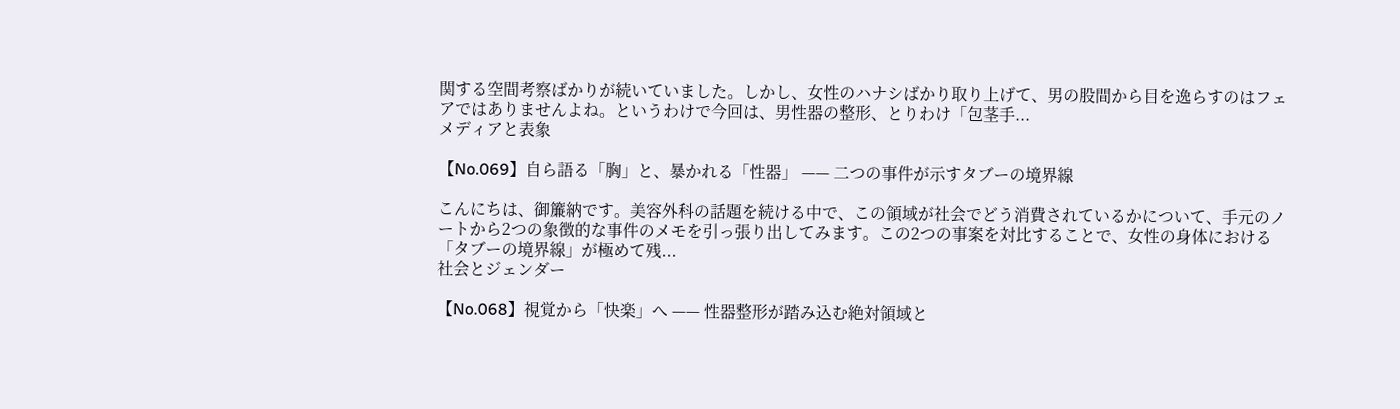関する空間考察ばかりが続いていました。しかし、女性のハナシばかり取り上げて、男の股間から目を逸らすのはフェアではありませんよね。というわけで今回は、男性器の整形、とりわけ「包茎手...
メディアと表象

【No.069】自ら語る「胸」と、暴かれる「性器」 —— 二つの事件が示すタブーの境界線

こんにちは、御簾納です。美容外科の話題を続ける中で、この領域が社会でどう消費されているかについて、手元のノートから2つの象徴的な事件のメモを引っ張り出してみます。この2つの事案を対比することで、女性の身体における「タブーの境界線」が極めて残...
社会とジェンダー

【No.068】視覚から「快楽」へ —— 性器整形が踏み込む絶対領域と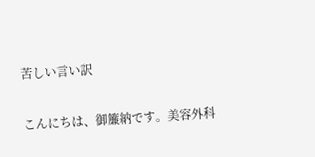苦しい言い訳

こんにちは、御簾納です。美容外科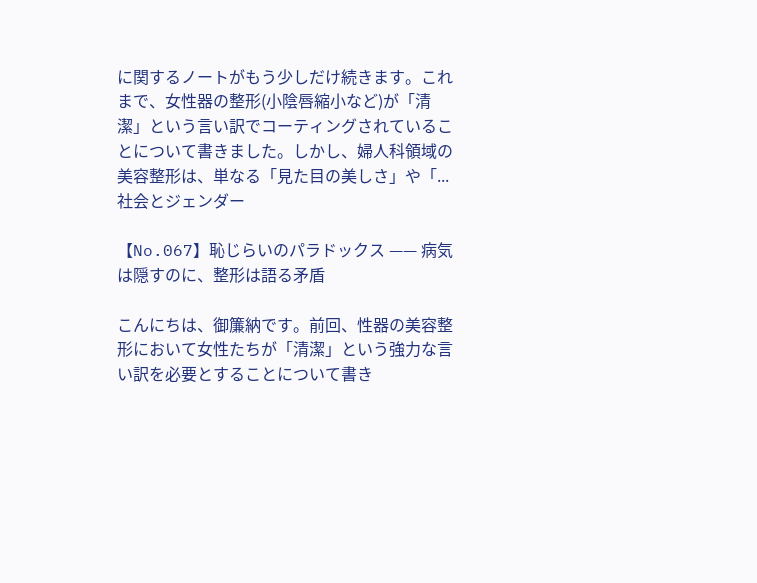に関するノートがもう少しだけ続きます。これまで、女性器の整形(小陰唇縮小など)が「清潔」という言い訳でコーティングされていることについて書きました。しかし、婦人科領域の美容整形は、単なる「見た目の美しさ」や「...
社会とジェンダー

【No.067】恥じらいのパラドックス —— 病気は隠すのに、整形は語る矛盾

こんにちは、御簾納です。前回、性器の美容整形において女性たちが「清潔」という強力な言い訳を必要とすることについて書き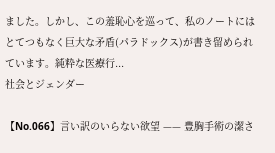ました。しかし、この羞恥心を巡って、私のノートにはとてつもなく巨大な矛盾(パラドックス)が書き留められています。純粋な医療行...
社会とジェンダー

【No.066】言い訳のいらない欲望 —— 豊胸手術の潔さ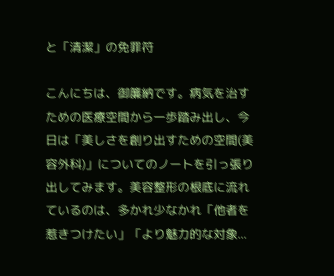と「清潔」の免罪符

こんにちは、御簾納です。病気を治すための医療空間から一歩踏み出し、今日は「美しさを創り出すための空間(美容外科)」についてのノートを引っ張り出してみます。美容整形の根底に流れているのは、多かれ少なかれ「他者を惹きつけたい」「より魅力的な対象...